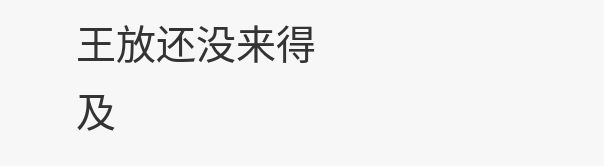王放还没来得及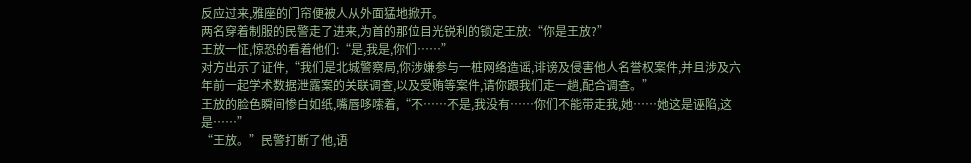反应过来,雅座的门帘便被人从外面猛地掀开。
两名穿着制服的民警走了进来,为首的那位目光锐利的锁定王放:“你是王放?”
王放一怔,惊恐的看着他们:“是,我是,你们……”
对方出示了证件,“我们是北城警察局,你涉嫌参与一桩网络造谣,诽谤及侵害他人名誉权案件,并且涉及六年前一起学术数据泄露案的关联调查,以及受贿等案件,请你跟我们走一趟,配合调查。”
王放的脸色瞬间惨白如纸,嘴唇哆嗦着,“不……不是,我没有……你们不能带走我,她……她这是诬陷,这是……”
“王放。”民警打断了他,语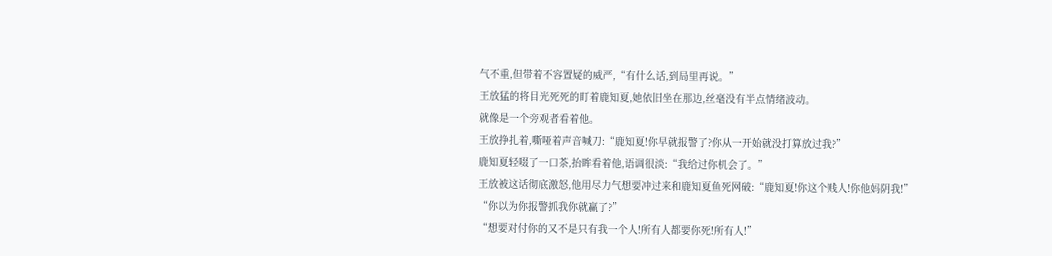气不重,但带着不容置疑的威严,“有什么话,到局里再说。”
王放猛的将目光死死的盯着鹿知夏,她依旧坐在那边,丝毫没有半点情绪波动。
就像是一个旁观者看着他。
王放挣扎着,嘶哑着声音喊刀:“鹿知夏!你早就报警了?你从一开始就没打算放过我?”
鹿知夏轻啜了一口茶,抬眸看着他,语调很淡:“我给过你机会了。”
王放被这话彻底激怒,他用尽力气想要冲过来和鹿知夏鱼死网破:“鹿知夏!你这个贱人!你他妈阴我!”
“你以为你报警抓我你就赢了?”
“想要对付你的又不是只有我一个人!所有人都要你死!所有人!”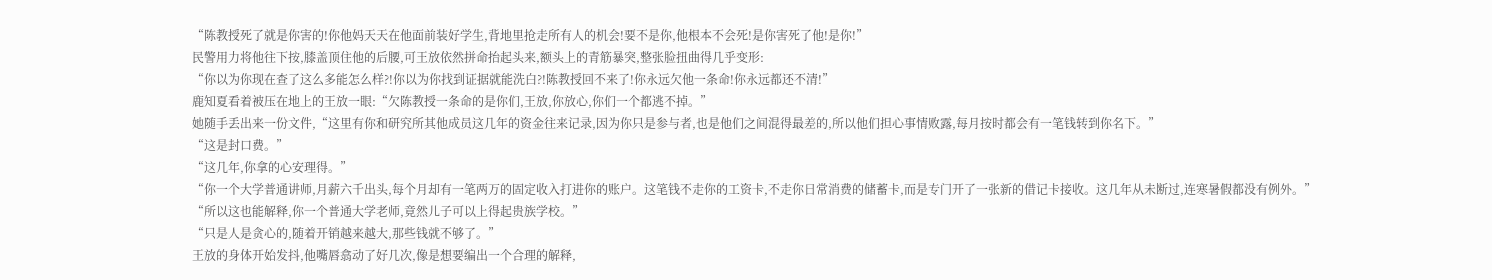“陈教授死了就是你害的!你他妈天天在他面前装好学生,背地里抢走所有人的机会!要不是你,他根本不会死!是你害死了他!是你!”
民警用力将他往下按,膝盖顶住他的后腰,可王放依然拼命抬起头来,额头上的青筋暴突,整张脸扭曲得几乎变形:
“你以为你现在查了这么多能怎么样?!你以为你找到证据就能洗白?!陈教授回不来了!你永远欠他一条命!你永远都还不清!”
鹿知夏看着被压在地上的王放一眼:“欠陈教授一条命的是你们,王放,你放心,你们一个都逃不掉。”
她随手丢出来一份文件,“这里有你和研究所其他成员这几年的资金往来记录,因为你只是参与者,也是他们之间混得最差的,所以他们担心事情败露,每月按时都会有一笔钱转到你名下。”
“这是封口费。”
“这几年,你拿的心安理得。”
“你一个大学普通讲师,月薪六千出头,每个月却有一笔两万的固定收入打进你的账户。这笔钱不走你的工资卡,不走你日常消费的储蓄卡,而是专门开了一张新的借记卡接收。这几年从未断过,连寒暑假都没有例外。”
“所以这也能解释,你一个普通大学老师,竟然儿子可以上得起贵族学校。”
“只是人是贪心的,随着开销越来越大,那些钱就不够了。”
王放的身体开始发抖,他嘴唇翕动了好几次,像是想要编出一个合理的解释,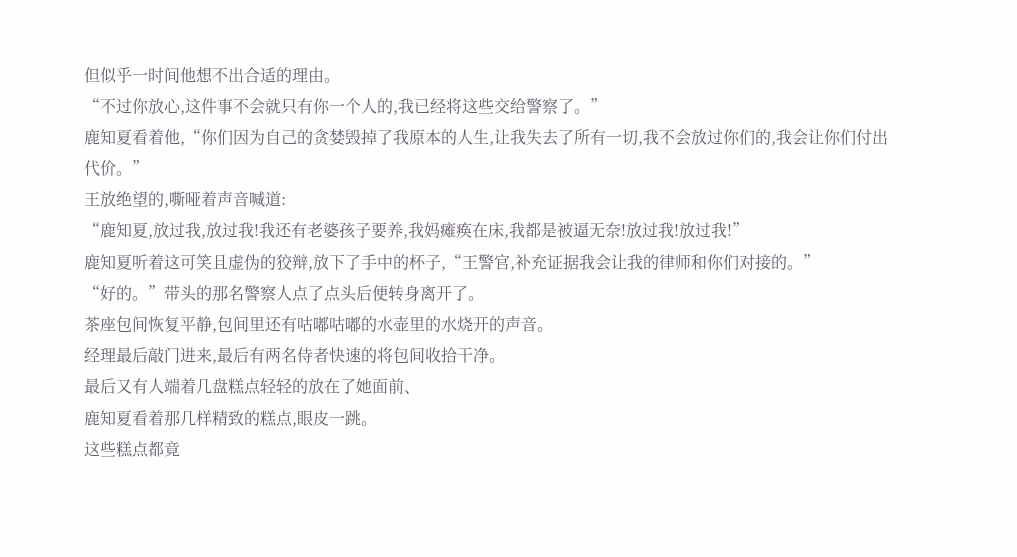但似乎一时间他想不出合适的理由。
“不过你放心,这件事不会就只有你一个人的,我已经将这些交给警察了。”
鹿知夏看着他,“你们因为自己的贪婪毁掉了我原本的人生,让我失去了所有一切,我不会放过你们的,我会让你们付出代价。”
王放绝望的,嘶哑着声音喊道:
“鹿知夏,放过我,放过我!我还有老婆孩子要养,我妈瘫痪在床,我都是被逼无奈!放过我!放过我!”
鹿知夏听着这可笑且虚伪的狡辩,放下了手中的杯子,“王警官,补充证据我会让我的律师和你们对接的。”
“好的。”带头的那名警察人点了点头后便转身离开了。
茶座包间恢复平静,包间里还有咕嘟咕嘟的水壶里的水烧开的声音。
经理最后敲门进来,最后有两名侍者快速的将包间收拾干净。
最后又有人端着几盘糕点轻轻的放在了她面前、
鹿知夏看着那几样精致的糕点,眼皮一跳。
这些糕点都竟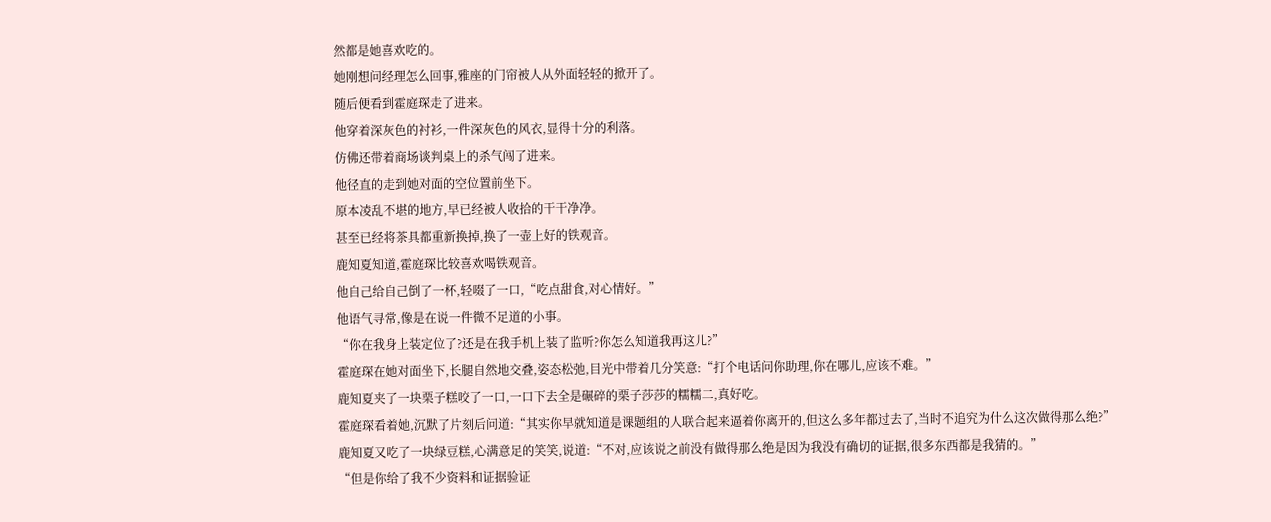然都是她喜欢吃的。
她刚想问经理怎么回事,雅座的门帘被人从外面轻轻的掀开了。
随后便看到霍庭琛走了进来。
他穿着深灰色的衬衫,一件深灰色的风衣,显得十分的利落。
仿佛还带着商场谈判桌上的杀气闯了进来。
他径直的走到她对面的空位置前坐下。
原本凌乱不堪的地方,早已经被人收拾的干干净净。
甚至已经将茶具都重新换掉,换了一壶上好的铁观音。
鹿知夏知道,霍庭琛比较喜欢喝铁观音。
他自己给自己倒了一杯,轻啜了一口,“吃点甜食,对心情好。”
他语气寻常,像是在说一件微不足道的小事。
“你在我身上装定位了?还是在我手机上装了监听?你怎么知道我再这儿?”
霍庭琛在她对面坐下,长腿自然地交叠,姿态松弛,目光中带着几分笑意:“打个电话问你助理,你在哪儿,应该不难。”
鹿知夏夹了一块栗子糕咬了一口,一口下去全是碾碎的栗子莎莎的糯糯二,真好吃。
霍庭琛看着她,沉默了片刻后问道:“其实你早就知道是课题组的人联合起来逼着你离开的,但这么多年都过去了,当时不追究为什么这次做得那么绝?”
鹿知夏又吃了一块绿豆糕,心满意足的笑笑,说道:“不对,应该说之前没有做得那么绝是因为我没有确切的证据,很多东西都是我猜的。”
“但是你给了我不少资料和证据验证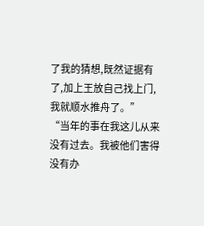了我的猜想,既然证据有了,加上王放自己找上门,我就顺水推舟了。”
“当年的事在我这儿从来没有过去。我被他们害得没有办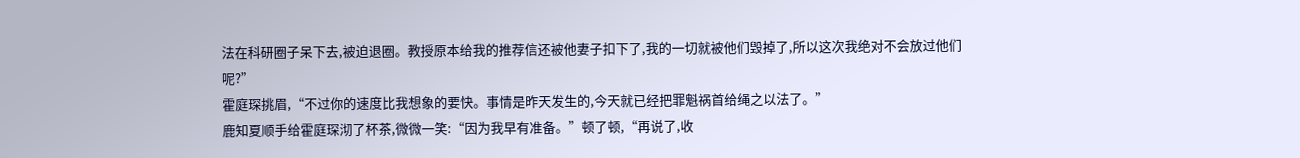法在科研圈子呆下去,被迫退圈。教授原本给我的推荐信还被他妻子扣下了,我的一切就被他们毁掉了,所以这次我绝对不会放过他们呢?”
霍庭琛挑眉,“不过你的速度比我想象的要快。事情是昨天发生的,今天就已经把罪魁祸首给绳之以法了。”
鹿知夏顺手给霍庭琛沏了杯茶,微微一笑:“因为我早有准备。”顿了顿,“再说了,收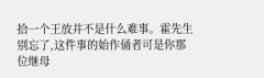拾一个王放并不是什么难事。霍先生别忘了,这件事的始作俑者可是你那位继母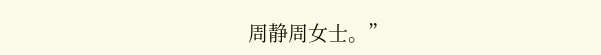周静周女士。”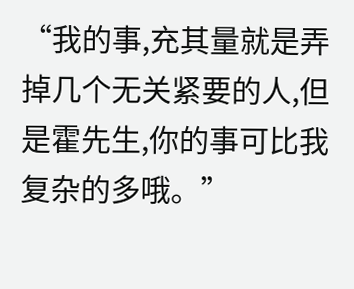“我的事,充其量就是弄掉几个无关紧要的人,但是霍先生,你的事可比我复杂的多哦。”